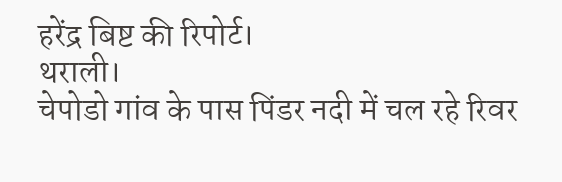हरेंद्र बिष्ट की रिपोर्ट।
थराली।
चेपोडो गांव के पास पिंडर नदी में चल रहे रिवर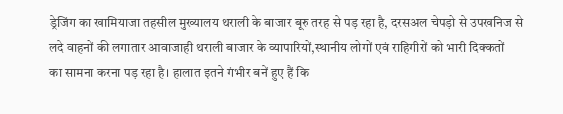ड्रेजिंग का खामियाजा तहसील मुख्यालय थराली के बाजार बूरु तरह से पड़ रहा है, दरसअल चेपड़ो से उपखनिज से लदे वाहनों की लगातार आवाजाही थराली बाजार के व्यापारियों,स्थानीय लोगों एवं राहिगीरों को भारी दिक्कतों
का सामना करना पड़ रहा है। हालात इतने गंभीर बनें हुए हैं कि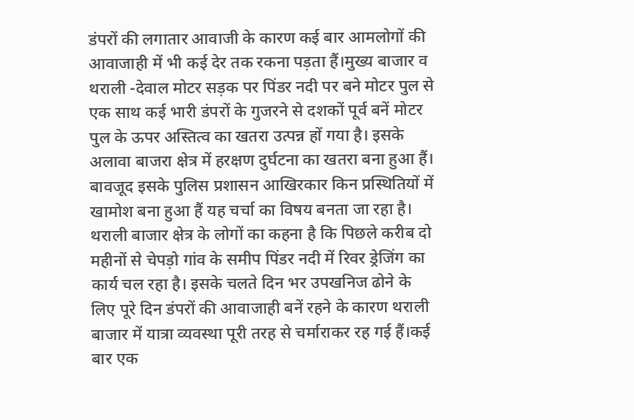डंपरों की लगातार आवाजी के कारण कई बार आमलोगों की आवाजाही में भी कई देर तक रकना पड़ता हैं।मुख्य बाजार व थराली -देवाल मोटर सड़क पर पिंडर नदी पर बने मोटर पुल से एक साथ कई भारी डंपरों के गुजरने से दशकों पूर्व बनें मोटर पुल के ऊपर अस्तित्व का खतरा उत्पन्न हों गया है। इसके अलावा बाजरा क्षेत्र में हरक्षण दुर्घटना का खतरा बना हुआ हैं। बावजूद इसके पुलिस प्रशासन आखिरकार किन प्रस्थितियों में खामोश बना हुआ हैं यह चर्चा का विषय बनता जा रहा है।
थराली बाजार क्षेत्र के लोगों का कहना है कि पिछले करीब दो महीनों से चेपड़ो गांव के समीप पिंडर नदी में रिवर ड्रेजिंग का कार्य चल रहा है। इसके चलते दिन भर उपखनिज ढोने के लिए पूरे दिन डंपरों की आवाजाही बनें रहने के कारण थराली बाजार में यात्रा व्यवस्था पूरी तरह से चर्माराकर रह गई हैं।कई बार एक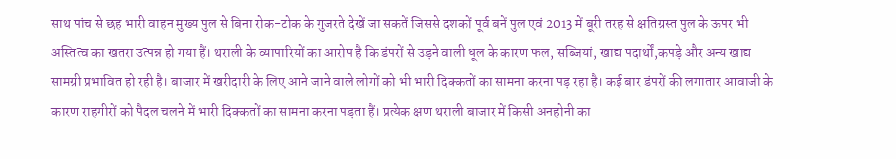साथ पांच से छह भारी वाहन मुख्य पुल से बिना रोक-टोक के गुजरते देखें जा सकतें जिससे दशकों पूर्व बनें पुल एवं 2013 में बूरी तरह से क्षतिग्रस्त पुल के ऊपर भी अस्तित्व का खतरा उत्पन्न हो गया हैं। थराली के व्यापारियों का आरोप है कि डंपरों से उड़ने वाली धूल के कारण फल, सब्जियां, खाद्य पदार्थों,कपड़े और अन्य खाद्य सामग्री प्रभावित हो रही है। बाजार में खरीदारी के लिए आने जाने वाले लोगों को भी भारी दिक्कतों का सामना करना पड़ रहा है। कई बार डंपरों की लगातार आवाजी के कारण राहगीरों को पैदल चलने में भारी दिक्कतों का सामना करना पड़ता हैं। प्रत्येक क्षण थराली बाजार में किसी अनहोनी का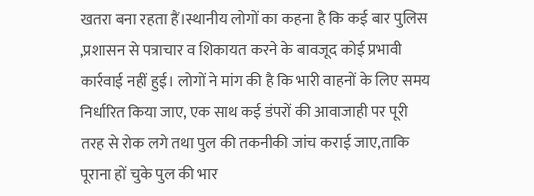खतरा बना रहता हैं।स्थानीय लोगों का कहना है कि कई बार पुलिस ,प्रशासन से पत्राचार व शिकायत करने के बावजूद कोई प्रभावी कार्रवाई नहीं हुई। लोगों ने मांग की है कि भारी वाहनों के लिए समय निर्धारित किया जाए, एक साथ कई डंपरों की आवाजाही पर पूरी तरह से रोक लगे तथा पुल की तकनीकी जांच कराई जाए,ताकि पूराना हों चुके पुल की भार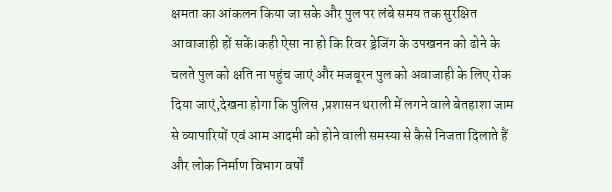क्षमता का आंकलन किया जा सके और पुल पर लंबे समय तक सुरक्षित आवाजाही हों सकें।कही ऐसा ना हो कि रिवर ड्रेजिंग के उपखनन को ढोने के चलते पुल को क्षति ना पहुंच जाएं और मजबूरन पुल को अवाजाही के लिए रोक दिया जाएं,देखना होगा कि पुलिस ,प्रशासन थराली में लगने वाले बेतहाशा जाम से व्यापारियों एवं आम आदमी को होने वाली समस्या से कैसे निजता दिलाते हैं और लोक निर्माण विभाग वर्षों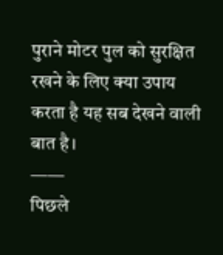पुराने मोटर पुल को सुरक्षित रखने के लिए क्या उपाय करता है यह सब देखने वाली बात है।
——
पिछले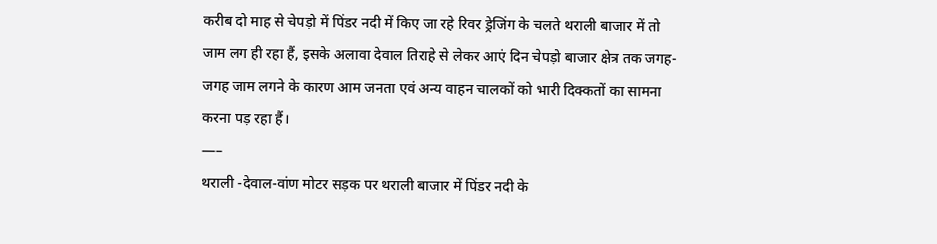करीब दो माह से चेपड़ो में पिंडर नदी में किए जा रहे रिवर ड्रेजिंग के चलते थराली बाजार में तो जाम लग ही रहा हैं, इसके अलावा देवाल तिराहे से लेकर आएं दिन चेपड़ो बाजार क्षेत्र तक जगह-जगह जाम लगने के कारण आम जनता एवं अन्य वाहन चालकों को भारी दिक्कतों का सामना करना पड़ रहा हैं।
—–
थराली -देवाल-वांण मोटर सड़क पर थराली बाजार में पिंडर नदी के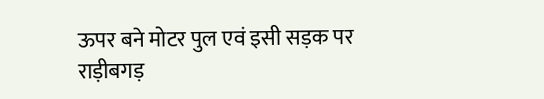ऊपर बने मोटर पुल एवं इसी सड़क पर राड़ीबगड़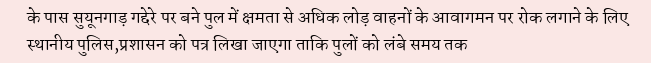के पास सुयूनगाड़ गद्देरे पर बने पुल में क्षमता से अधिक लोड़ वाहनों के आवागमन पर रोक लगाने के लिए स्थानीय पुलिस,प्रशासन को पत्र लिखा जाएगा ताकि पुलों को लंबे समय तक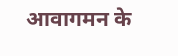आवागमन के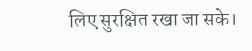लिए सुरक्षित रखा जा सके।